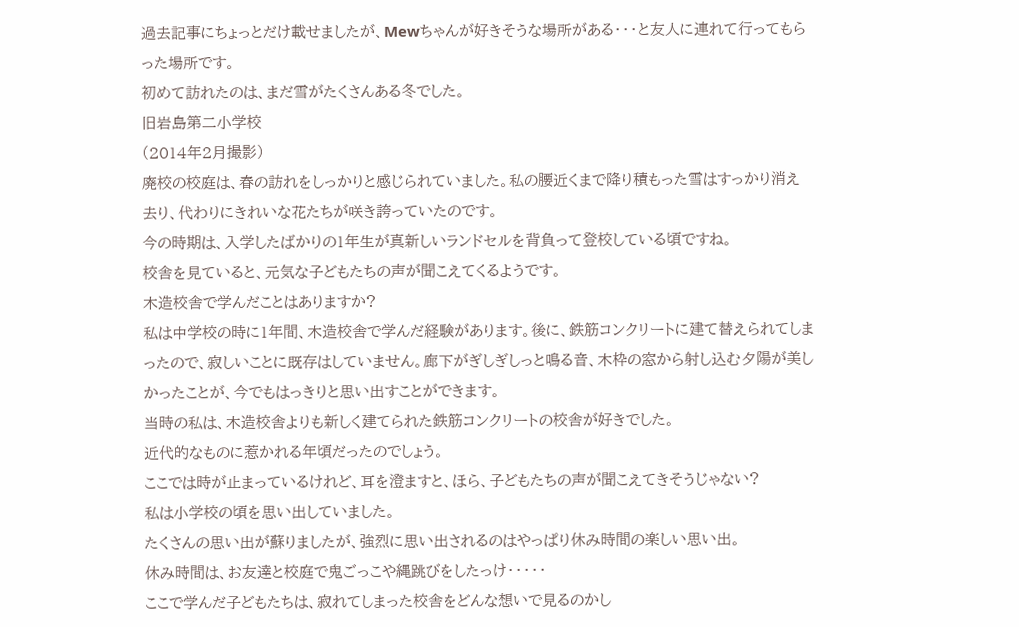過去記事にちょっとだけ載せましたが、Mewちゃんが好きそうな場所がある・・・と友人に連れて行ってもらった場所です。
初めて訪れたのは、まだ雪がたくさんある冬でした。
旧岩島第二小学校
(2014年2月撮影)
廃校の校庭は、春の訪れをしっかりと感じられていました。私の腰近くまで降り積もった雪はすっかり消え去り、代わりにきれいな花たちが咲き誇っていたのです。
今の時期は、入学したばかりの1年生が真新しいランドセルを背負って登校している頃ですね。
校舎を見ていると、元気な子どもたちの声が聞こえてくるようです。
木造校舎で学んだことはありますか?
私は中学校の時に1年間、木造校舎で学んだ経験があります。後に、鉄筋コンクリートに建て替えられてしまったので、寂しいことに既存はしていません。廊下がぎしぎしっと鳴る音、木枠の窓から射し込む夕陽が美しかったことが、今でもはっきりと思い出すことができます。
当時の私は、木造校舎よりも新しく建てられた鉄筋コンクリートの校舎が好きでした。
近代的なものに惹かれる年頃だったのでしょう。
ここでは時が止まっているけれど、耳を澄ますと、ほら、子どもたちの声が聞こえてきそうじゃない?
私は小学校の頃を思い出していました。
たくさんの思い出が蘇りましたが、強烈に思い出されるのはやっぱり休み時間の楽しい思い出。
休み時間は、お友達と校庭で鬼ごっこや縄跳びをしたっけ・・・・・
ここで学んだ子どもたちは、寂れてしまった校舎をどんな想いで見るのかし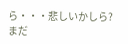ら・・・悲しいかしら?
まだ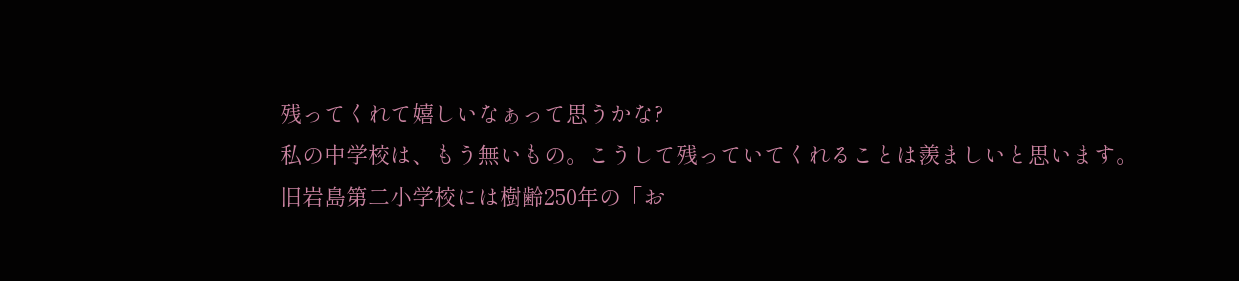残ってくれて嬉しいなぁって思うかな?
私の中学校は、もう無いもの。こうして残っていてくれることは羨ましいと思います。
旧岩島第二小学校には樹齢250年の「お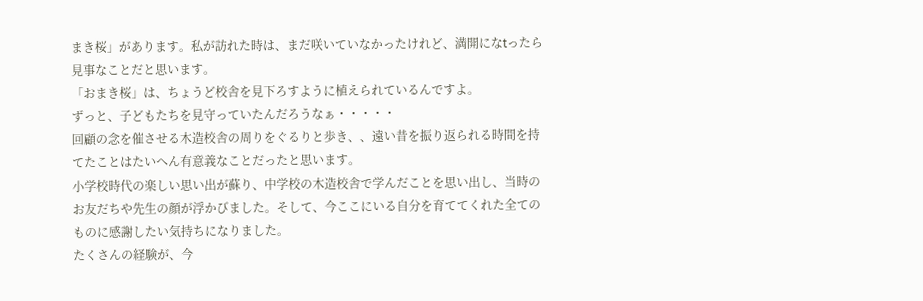まき桜」があります。私が訪れた時は、まだ咲いていなかったけれど、満開になtったら見事なことだと思います。
「おまき桜」は、ちょうど校舎を見下ろすように植えられているんですよ。
ずっと、子どもたちを見守っていたんだろうなぁ・・・・・
回顧の念を催させる木造校舎の周りをぐるりと歩き、、遠い昔を振り返られる時間を持てたことはたいへん有意義なことだったと思います。
小学校時代の楽しい思い出が蘇り、中学校の木造校舎で学んだことを思い出し、当時のお友だちや先生の顔が浮かびました。そして、今ここにいる自分を育ててくれた全てのものに感謝したい気持ちになりました。
たくさんの経験が、今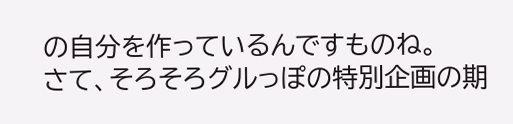の自分を作っているんですものね。
さて、そろそろグルっぽの特別企画の期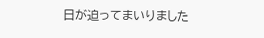日が迫ってまいりました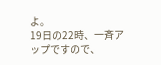よ。
19日の22時、一斉アップですので、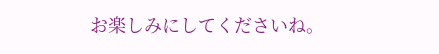お楽しみにしてくださいね。